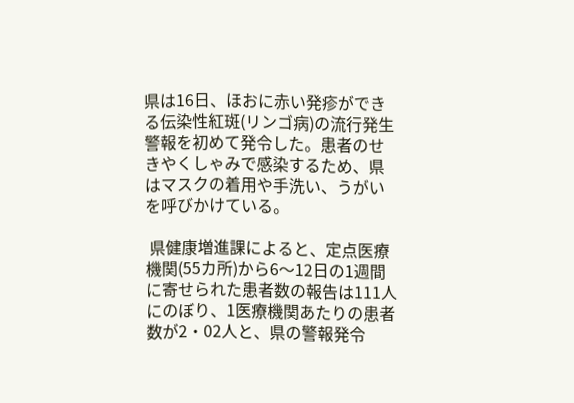県は16日、ほおに赤い発疹ができる伝染性紅斑(リンゴ病)の流行発生警報を初めて発令した。患者のせきやくしゃみで感染するため、県はマスクの着用や手洗い、うがいを呼びかけている。

 県健康増進課によると、定点医療機関(55カ所)から6〜12日の1週間に寄せられた患者数の報告は111人にのぼり、1医療機関あたりの患者数が2・02人と、県の警報発令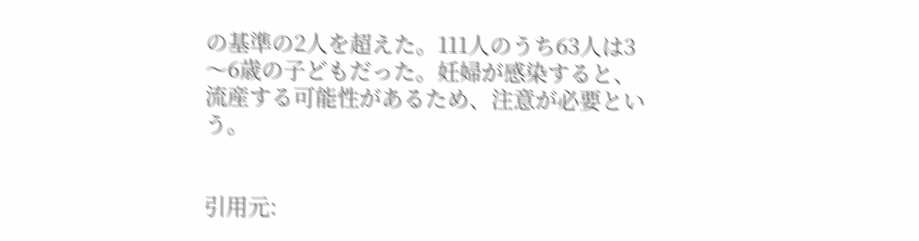の基準の2人を超えた。111人のうち63人は3〜6歳の子どもだった。妊婦が感染すると、流産する可能性があるため、注意が必要という。


引用元: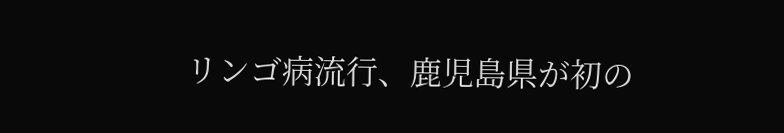リンゴ病流行、鹿児島県が初の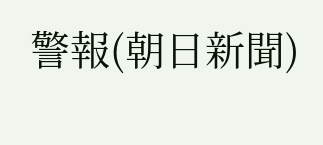警報(朝日新聞)